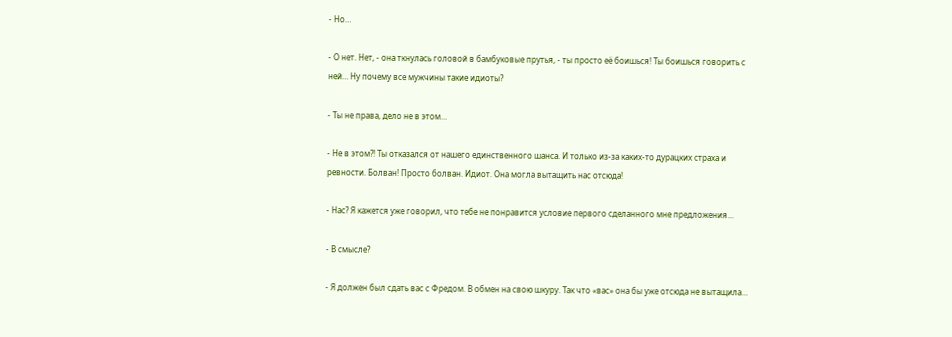- Но…

- О нет. Нет, - она ткнулась головой в бамбуковые прутья, - ты просто её боишься! Ты боишься говорить с ней… Ну почему все мужчины такие идиоты?

- Ты не права, дело не в этом…

- Не в этом?! Ты отказался от нашего единственного шанса. И только из-за каких-то дурацких страха и ревности. Болван! Просто болван. Идиот. Она могла вытащить нас отсюда!

- Нас? Я кажется уже говорил, что тебе не понравится условие первого сделанного мне предложения…

- В смысле?

- Я должен был сдать вас с Фредом. В обмен на свою шкуру. Так что «вас» она бы уже отсюда не вытащила…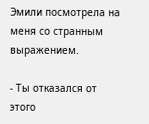Эмили посмотрела на меня со странным выражением.

- Ты отказался от этого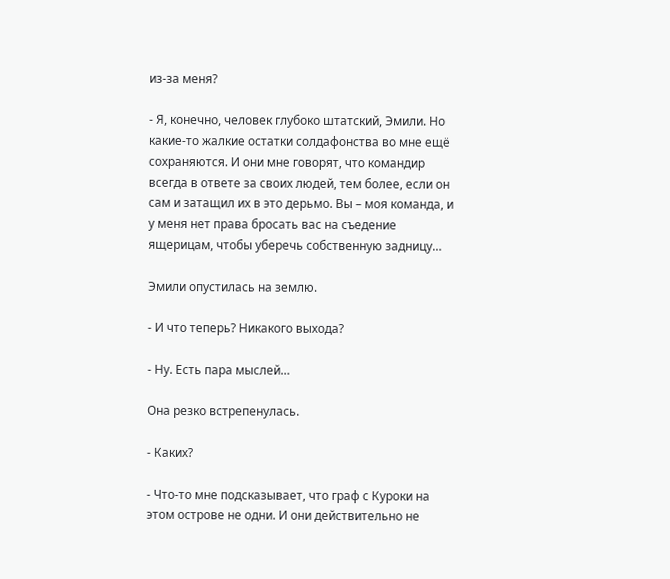из-за меня?

- Я, конечно, человек глубоко штатский, Эмили. Но какие-то жалкие остатки солдафонства во мне ещё сохраняются. И они мне говорят, что командир всегда в ответе за своих людей, тем более, если он сам и затащил их в это дерьмо. Вы – моя команда, и у меня нет права бросать вас на съедение ящерицам, чтобы уберечь собственную задницу…

Эмили опустилась на землю.

- И что теперь? Никакого выхода?

- Ну. Есть пара мыслей…

Она резко встрепенулась.

- Каких?

- Что-то мне подсказывает, что граф с Куроки на этом острове не одни. И они действительно не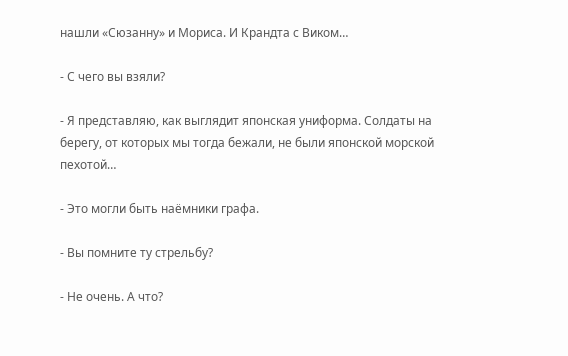нашли «Сюзанну» и Мориса. И Крандта с Виком…

- С чего вы взяли?

- Я представляю, как выглядит японская униформа. Солдаты на берегу, от которых мы тогда бежали, не были японской морской пехотой…

- Это могли быть наёмники графа.

- Вы помните ту стрельбу?

- Не очень. А что?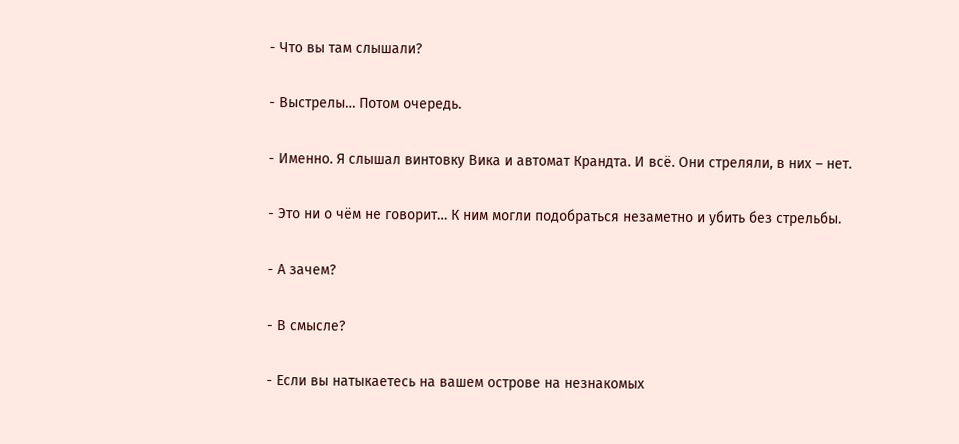- Что вы там слышали?

- Выстрелы… Потом очередь.

- Именно. Я слышал винтовку Вика и автомат Крандта. И всё. Они стреляли, в них – нет.

- Это ни о чём не говорит… К ним могли подобраться незаметно и убить без стрельбы.

- А зачем?

- В смысле?

- Если вы натыкаетесь на вашем острове на незнакомых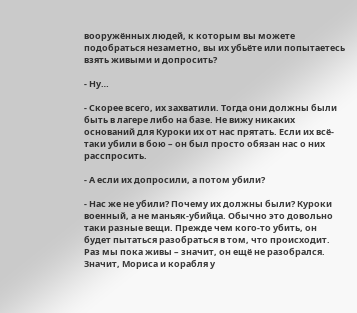вооружённых людей, к которым вы можете подобраться незаметно, вы их убьёте или попытаетесь взять живыми и допросить?

- Ну…

- Скорее всего, их захватили. Тогда они должны были быть в лагере либо на базе. Не вижу никаких оснований для Куроки их от нас прятать. Если их всё-таки убили в бою – он был просто обязан нас о них расспросить.

- А если их допросили, а потом убили?

- Нас же не убили? Почему их должны были? Куроки военный, а не маньяк-убийца. Обычно это довольно таки разные вещи. Прежде чем кого-то убить, он будет пытаться разобраться в том, что происходит. Раз мы пока живы – значит, он ещё не разобрался. Значит, Мориса и корабля у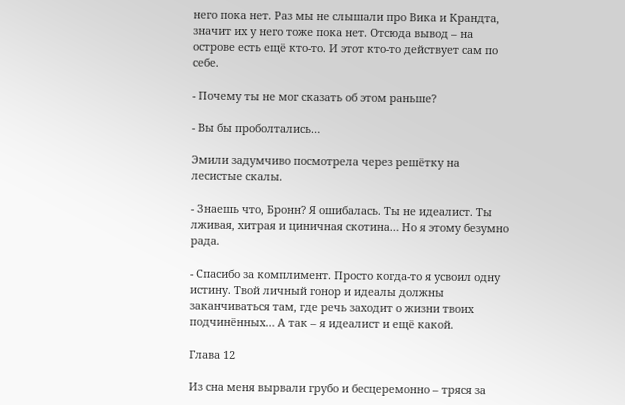него пока нет. Раз мы не слышали про Вика и Крандта, значит их у него тоже пока нет. Отсюда вывод – на острове есть ещё кто-то. И этот кто-то действует сам по себе.

- Почему ты не мог сказать об этом раньше?

- Вы бы проболтались…

Эмили задумчиво посмотрела через решётку на лесистые скалы.

- Знаешь что, Бронн? Я ошибалась. Ты не идеалист. Ты лживая, хитрая и циничная скотина… Но я этому безумно рада.

- Спасибо за комплимент. Просто когда-то я усвоил одну истину. Твой личный гонор и идеалы должны заканчиваться там, где речь заходит о жизни твоих подчинённых… А так – я идеалист и ещё какой.

Глава 12

Из сна меня вырвали грубо и бесцеремонно – тряся за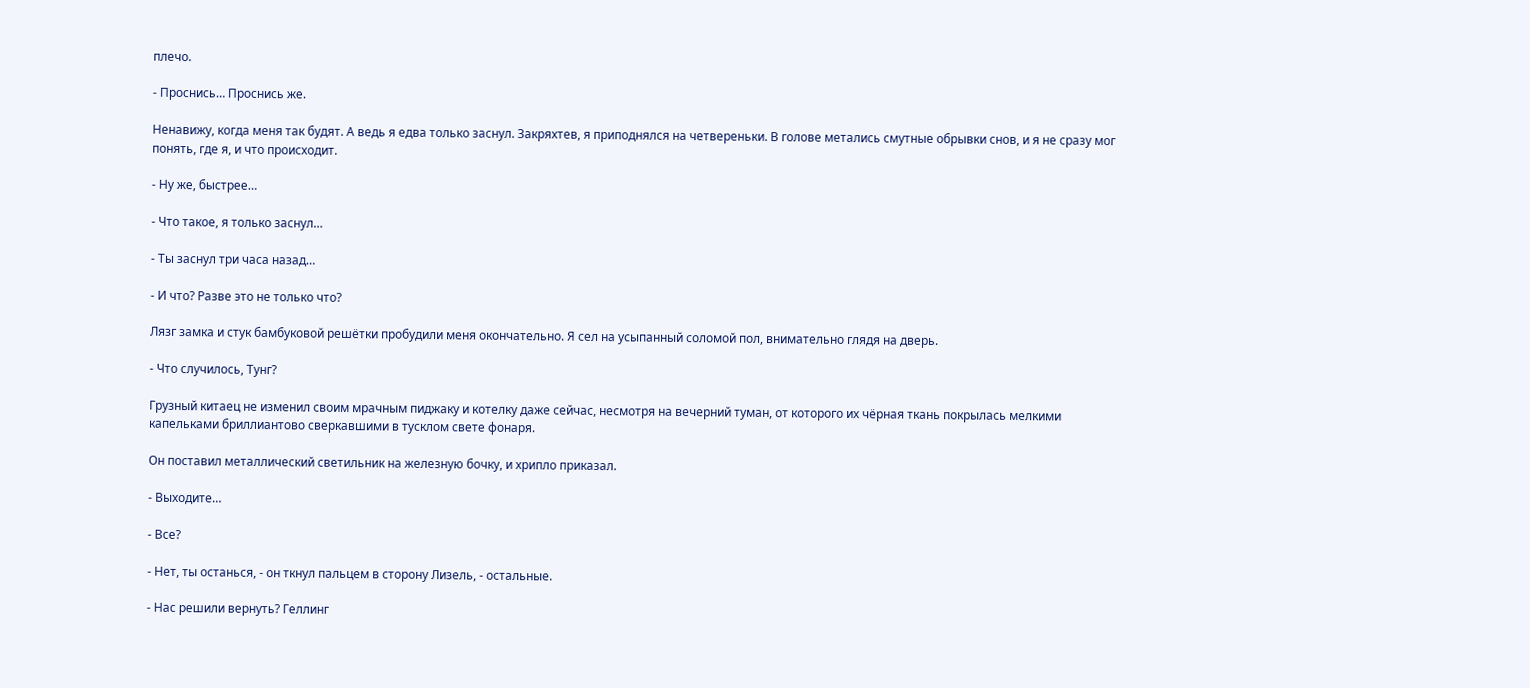плечо.

- Проснись… Проснись же.

Ненавижу, когда меня так будят. А ведь я едва только заснул. Закряхтев, я приподнялся на четвереньки. В голове метались смутные обрывки снов, и я не сразу мог понять, где я, и что происходит.

- Ну же, быстрее…

- Что такое, я только заснул…

- Ты заснул три часа назад…

- И что? Разве это не только что?

Лязг замка и стук бамбуковой решётки пробудили меня окончательно. Я сел на усыпанный соломой пол, внимательно глядя на дверь.

- Что случилось, Тунг?

Грузный китаец не изменил своим мрачным пиджаку и котелку даже сейчас, несмотря на вечерний туман, от которого их чёрная ткань покрылась мелкими капельками бриллиантово сверкавшими в тусклом свете фонаря.

Он поставил металлический светильник на железную бочку, и хрипло приказал.

- Выходите…

- Все?

- Нет, ты останься, - он ткнул пальцем в сторону Лизель, - остальные.

- Нас решили вернуть? Геллинг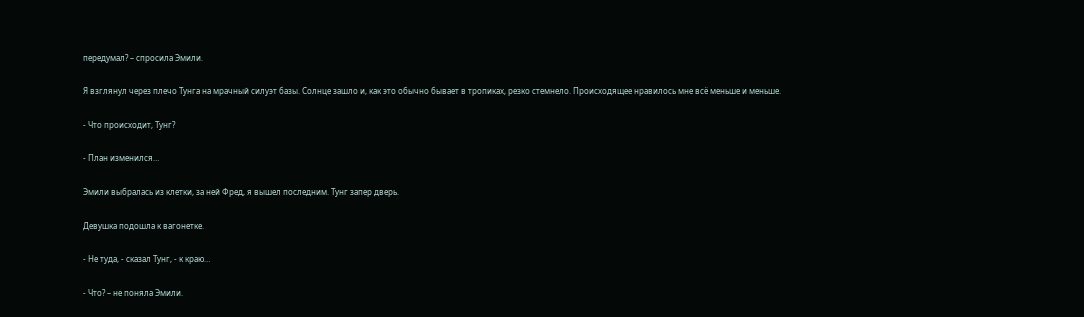передумал? – спросила Эмили.

Я взглянул через плечо Тунга на мрачный силуэт базы. Солнце зашло и, как это обычно бывает в тропиках, резко стемнело. Происходящее нравилось мне всё меньше и меньше.

- Что происходит, Тунг?

- План изменился…

Эмили выбралась из клетки, за ней Фред, я вышел последним. Тунг запер дверь.

Девушка подошла к вагонетке.

- Не туда, - сказал Тунг, - к краю…

- Что? – не поняла Эмили.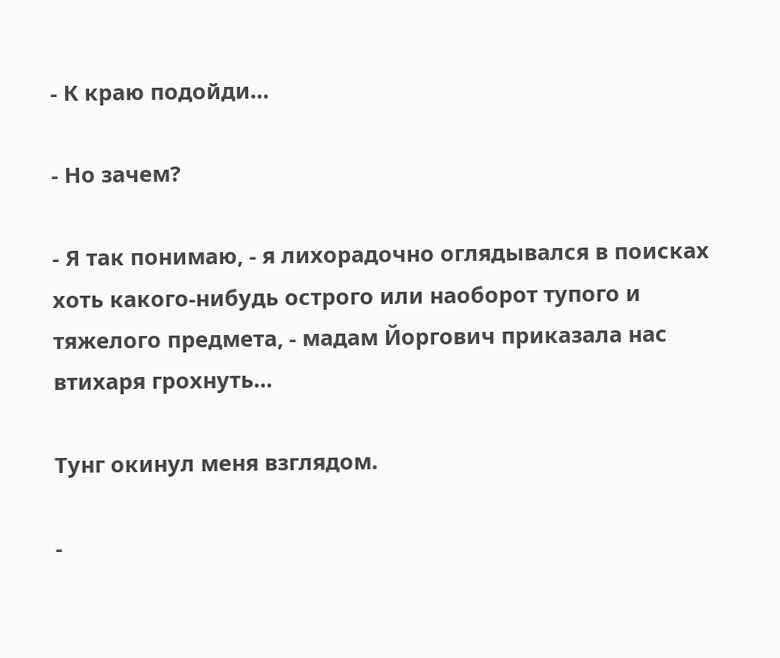- К краю подойди…

- Но зачем?

- Я так понимаю, - я лихорадочно оглядывался в поисках хоть какого-нибудь острого или наоборот тупого и тяжелого предмета, - мадам Йоргович приказала нас втихаря грохнуть…

Тунг окинул меня взглядом.

-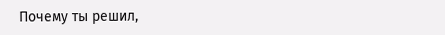Почему ты решил,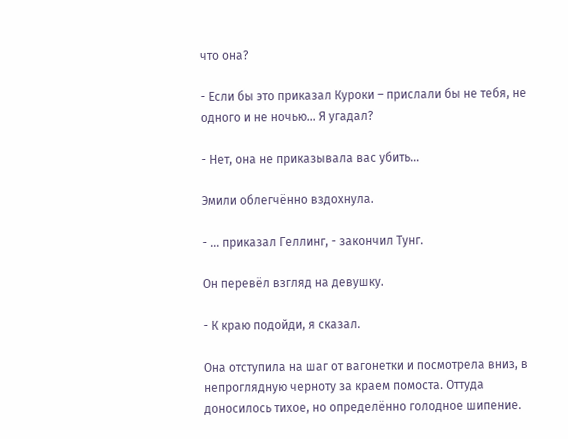что она?

- Если бы это приказал Куроки – прислали бы не тебя, не одного и не ночью… Я угадал?

- Нет, она не приказывала вас убить…

Эмили облегчённо вздохнула.

- … приказал Геллинг, - закончил Тунг.

Он перевёл взгляд на девушку.

- К краю подойди, я сказал.

Она отступила на шаг от вагонетки и посмотрела вниз, в непроглядную черноту за краем помоста. Оттуда доносилось тихое, но определённо голодное шипение.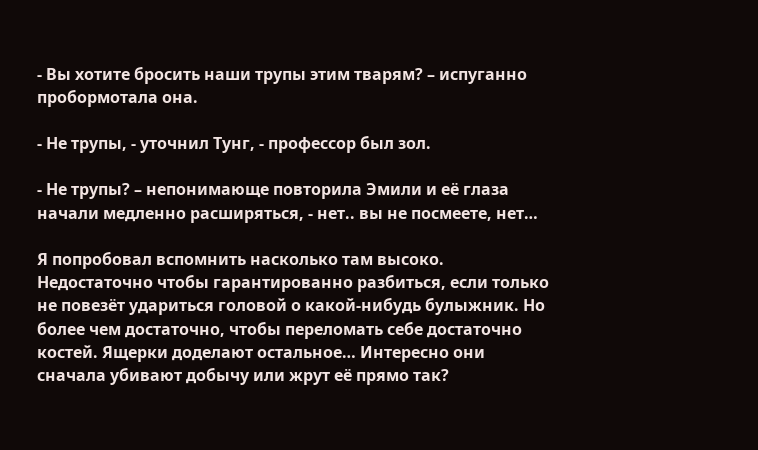- Вы хотите бросить наши трупы этим тварям? – испуганно пробормотала она.

- Не трупы, - уточнил Тунг, - профессор был зол.

- Не трупы? – непонимающе повторила Эмили и её глаза начали медленно расширяться, - нет.. вы не посмеете, нет…

Я попробовал вспомнить насколько там высоко. Недостаточно чтобы гарантированно разбиться, если только не повезёт удариться головой о какой-нибудь булыжник. Но более чем достаточно, чтобы переломать себе достаточно костей. Ящерки доделают остальное… Интересно они сначала убивают добычу или жрут её прямо так?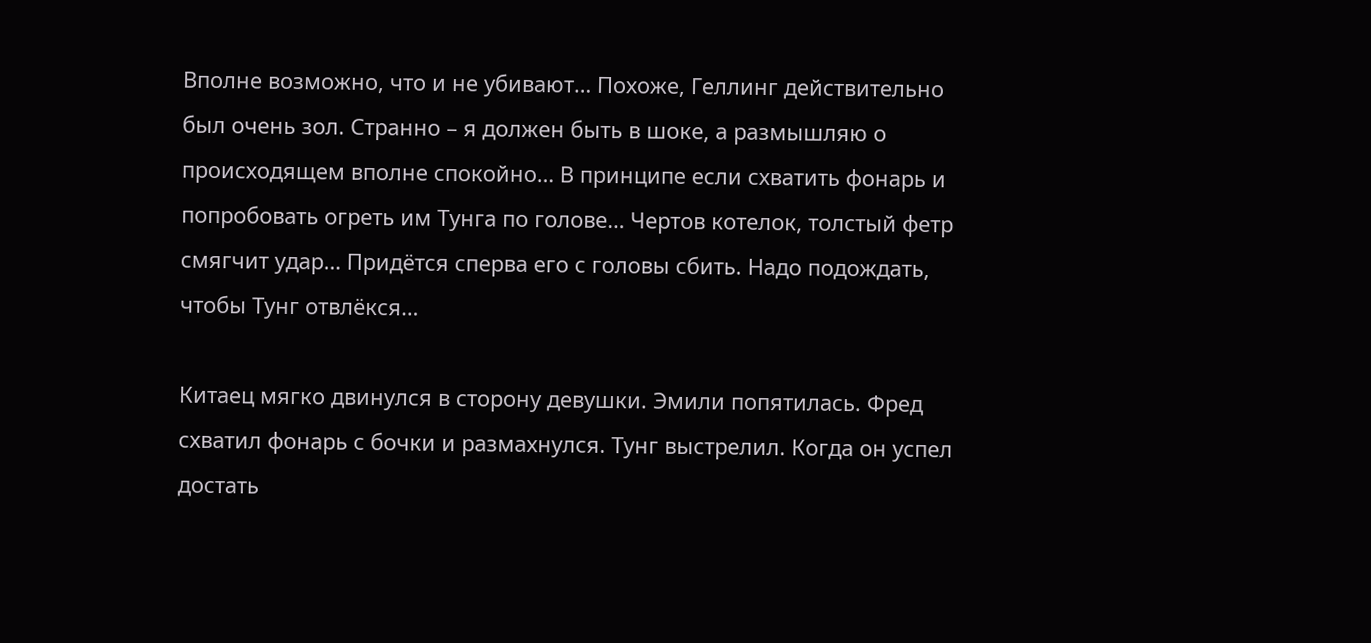Вполне возможно, что и не убивают… Похоже, Геллинг действительно был очень зол. Странно – я должен быть в шоке, а размышляю о происходящем вполне спокойно… В принципе если схватить фонарь и попробовать огреть им Тунга по голове… Чертов котелок, толстый фетр смягчит удар… Придётся сперва его с головы сбить. Надо подождать, чтобы Тунг отвлёкся…

Китаец мягко двинулся в сторону девушки. Эмили попятилась. Фред схватил фонарь с бочки и размахнулся. Тунг выстрелил. Когда он успел достать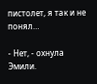пистолет, я так и не понял…

- Нет, - охнула Эмили.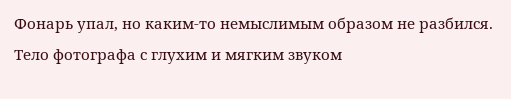Фонарь упал, но каким-то немыслимым образом не разбился. Тело фотографа с глухим и мягким звуком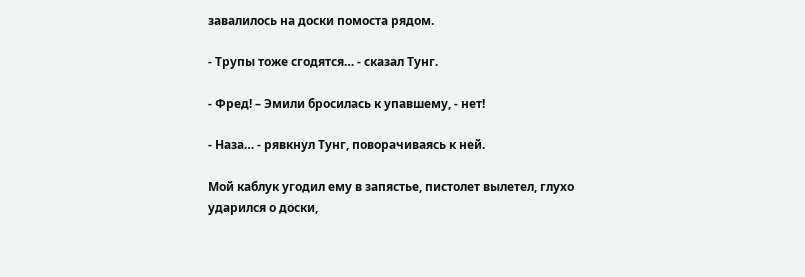завалилось на доски помоста рядом.

- Трупы тоже сгодятся… - сказал Тунг.

- Фред! – Эмили бросилась к упавшему, - нет!

- Наза… - рявкнул Тунг, поворачиваясь к ней.

Мой каблук угодил ему в запястье, пистолет вылетел, глухо ударился о доски,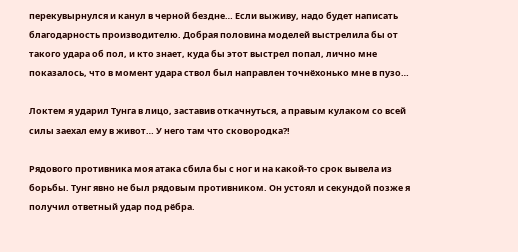перекувырнулся и канул в черной бездне… Если выживу, надо будет написать благодарность производителю. Добрая половина моделей выстрелила бы от такого удара об пол, и кто знает, куда бы этот выстрел попал, лично мне показалось, что в момент удара ствол был направлен точнёхонько мне в пузо…

Локтем я ударил Тунга в лицо, заставив откачнуться, а правым кулаком со всей силы заехал ему в живот… У него там что сковородка?!

Рядового противника моя атака сбила бы с ног и на какой-то срок вывела из борьбы. Тунг явно не был рядовым противником. Он устоял и секундой позже я получил ответный удар под рёбра.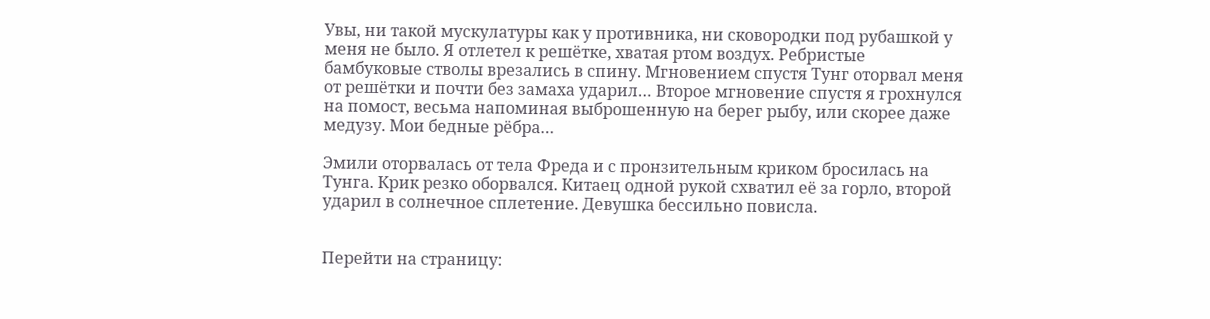Увы, ни такой мускулатуры как у противника, ни сковородки под рубашкой у меня не было. Я отлетел к решётке, хватая ртом воздух. Ребристые бамбуковые стволы врезались в спину. Мгновением спустя Тунг оторвал меня от решётки и почти без замаха ударил… Второе мгновение спустя я грохнулся на помост, весьма напоминая выброшенную на берег рыбу, или скорее даже медузу. Мои бедные рёбра…

Эмили оторвалась от тела Фреда и с пронзительным криком бросилась на Тунга. Крик резко оборвался. Китаец одной рукой схватил её за горло, второй ударил в солнечное сплетение. Девушка бессильно повисла.


Перейти на страницу: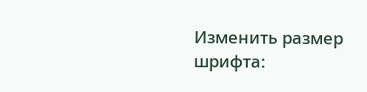Изменить размер шрифта: